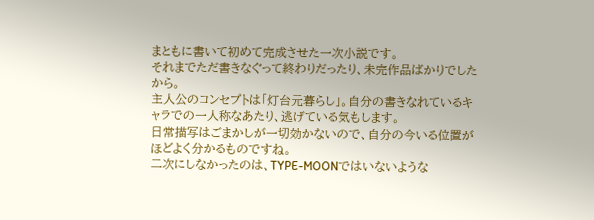まともに書いて初めて完成させた一次小説です。
それまでただ書きなぐって終わりだったり、未完作品ばかりでしたから。
主人公のコンセプトは「灯台元暮らし」。自分の書きなれているキャラでの一人称なあたり、逃げている気もします。
日常描写はごまかしが一切効かないので、自分の今いる位置がほどよく分かるものですね。
二次にしなかったのは、TYPE-MOONではいないような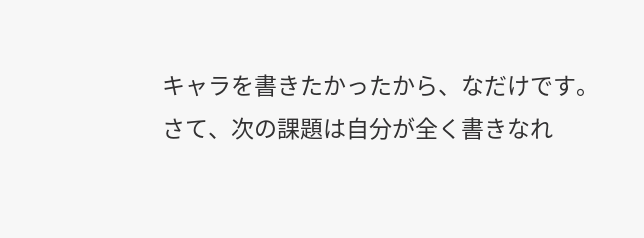キャラを書きたかったから、なだけです。
さて、次の課題は自分が全く書きなれ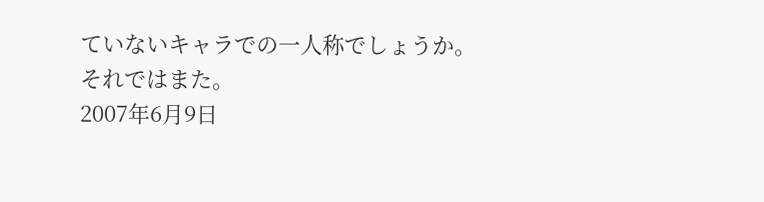ていないキャラでの一人称でしょうか。
それではまた。
2007年6月9日